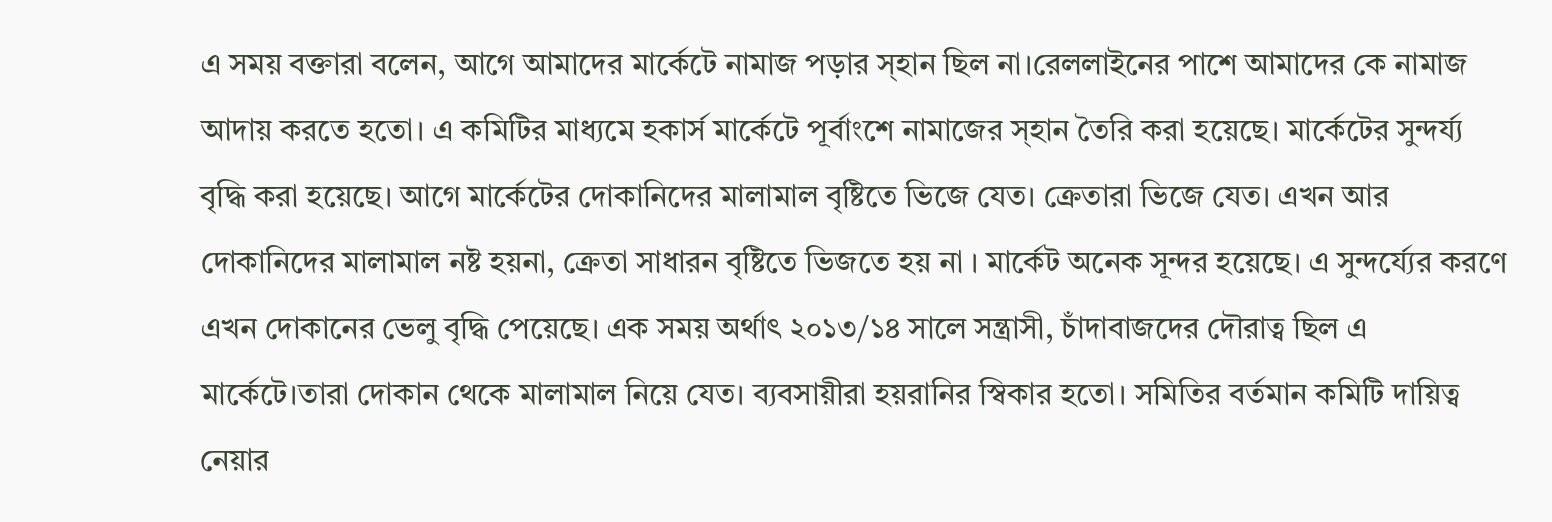এ সময় বক্তারা বলেন, আগে আমাদের মার্কেটে নামাজ পড়ার স্হান ছিল না।রেললাইনের পাশে আমাদের কে নামাজ আদায় করতে হতো। এ কমিটির মাধ্যমে হকার্স মার্কেটে পূর্বাংশে নামাজের স্হান তৈরি করা হয়েছে। মার্কেটের সুন্দর্য্য বৃদ্ধি করা হয়েছে। আগে মার্কেটের দোকানিদের মালামাল বৃষ্টিতে ভিজে যেত। ক্রেতারা ভিজে যেত। এখন আর দোকানিদের মালামাল নষ্ট হয়না, ক্রেতা সাধারন বৃষ্টিতে ভিজতে হয় না । মার্কেট অনেক সূন্দর হয়েছে। এ সুন্দর্য্যের করণে এখন দোকানের ভেলু বৃদ্ধি পেয়েছে। এক সময় অর্থাৎ ২০১৩/১৪ সালে সন্ত্রাসী, চাঁদাবাজদের দৌরাত্ব ছিল এ মার্কেটে।তারা দোকান থেকে মালামাল নিয়ে যেত। ব্যবসায়ীরা হয়রানির স্বিকার হতো। সমিতির বর্তমান কমিটি দায়িত্ব নেয়ার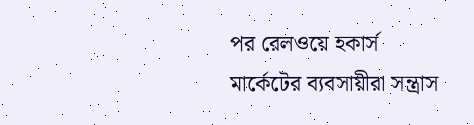পর রেলওয়ে হকার্স মার্কেটের ব্যবসায়ীরা সন্ত্রাস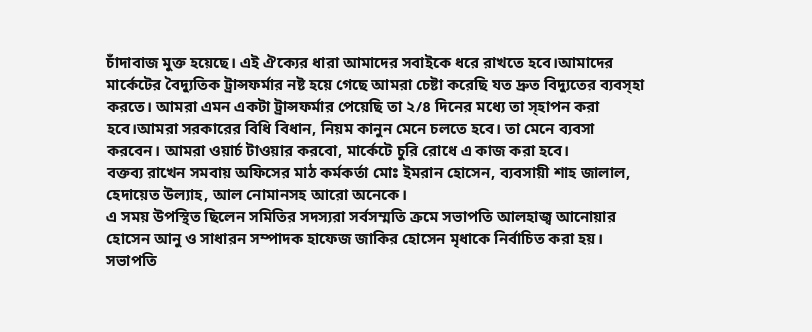চাঁদাবাজ মুক্ত হয়েছে। এই ঐক্যের ধারা আমাদের সবাইকে ধরে রাখতে হবে।আমাদের মার্কেটের বৈদ্যুতিক ট্রান্সফর্মার নষ্ট হয়ে গেছে আমরা চেষ্টা করেছি যত দ্রুত বিদ্যুতের ব্যবস্হা করতে। আমরা এমন একটা ট্রান্সফর্মার পেয়েছি তা ২/৪ দিনের মধ্যে তা স্হাপন করা হবে।আমরা সরকারের বিধি বিধান, নিয়ম কানুন মেনে চলতে হবে। তা মেনে ব্যবসা করবেন। আমরা ওয়ার্চ টাওয়ার করবো, মার্কেটে চুরি রোধে এ কাজ করা হবে।
বক্তব্য রাখেন সমবায় অফিসের মাঠ কর্মকর্তা মোঃ ইমরান হোসেন, ব্যবসায়ী শাহ জালাল, হেদায়েত উল্যাহ, আল নোমানসহ আরো অনেকে।
এ সময় উপস্থিত ছিলেন সমিতির সদস্যরা সর্বসম্মতি ক্রমে সভাপতি আলহাজ্ব আনোয়ার হোসেন আনু ও সাধারন সম্পাদক হাফেজ জাকির হোসেন মৃধাকে নির্বাচিত করা হয়।
সভাপতি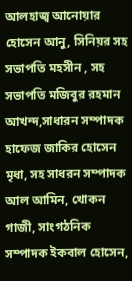আলহাজ্ব আনোয়ার হোসেন আনু, সিনিয়র সহ সভাপতি মহসীন , সহ সভাপতি মজিবুর রহমান আখন্দ,সাধারন সম্পাদক হাফেজ জাকির হোসেন মৃধা, সহ সাধরন সম্পাদক আল আমিন, খোকন গাজী, সাংগঠনিক সম্পাদক ইকবাল হোসেন,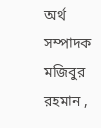অর্থ সম্পাদক মজিবুর রহমান ,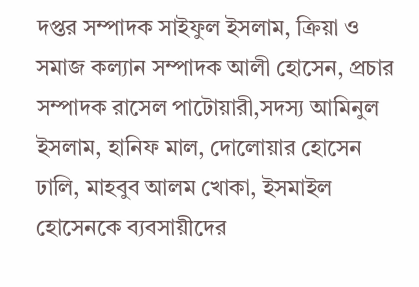দপ্তর সম্পাদক সাইফুল ইসলাম, ক্রিয়া ও সমাজ কল্যান সম্পাদক আলী হোসেন, প্রচার সম্পাদক রাসেল পাটোয়ারী,সদস্য আমিনুল ইসলাম, হানিফ মাল, দোলোয়ার হোসেন ঢালি, মাহবুব আলম খোকা, ইসমাইল হোসেনকে ব্যবসায়ীদের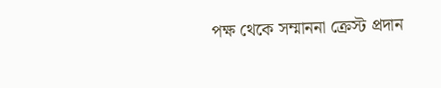পক্ষ থেকে সম্মাননা ক্রেস্ট প্রদান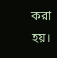করা হয়।